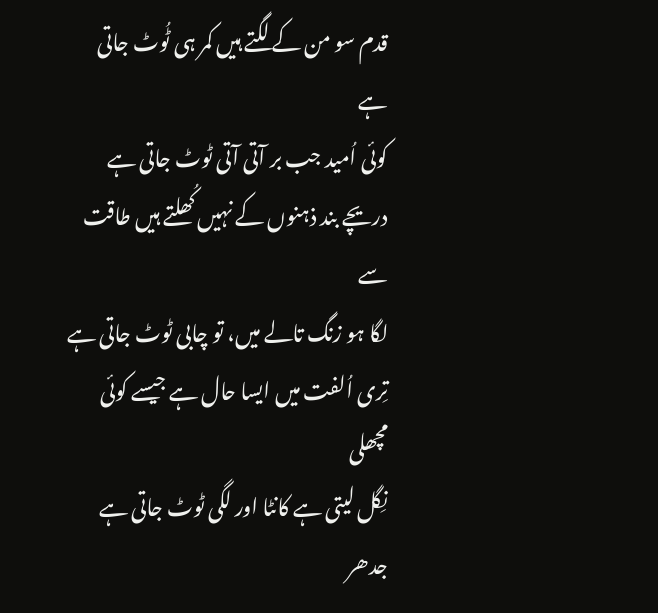قدم سو من کے لگتے ہیں کمر ہی ٹُوٹ جاتی ہے
کوئی اُمید جب بر آتی آتی ٹوٹ جاتی ہے
دریچے بند ذہنوں کے نہیں کُھلتے ہیں طاقت سے
لگا ہو زنگ تالے میں، تو چابی ٹوٹ جاتی ہے
تِری اُلفت میں ایسا حال ہے جیسے کوئی مچھلی
نِگل لیتی ہے کانٹا اور لگی ٹوٹ جاتی ہے
جدھر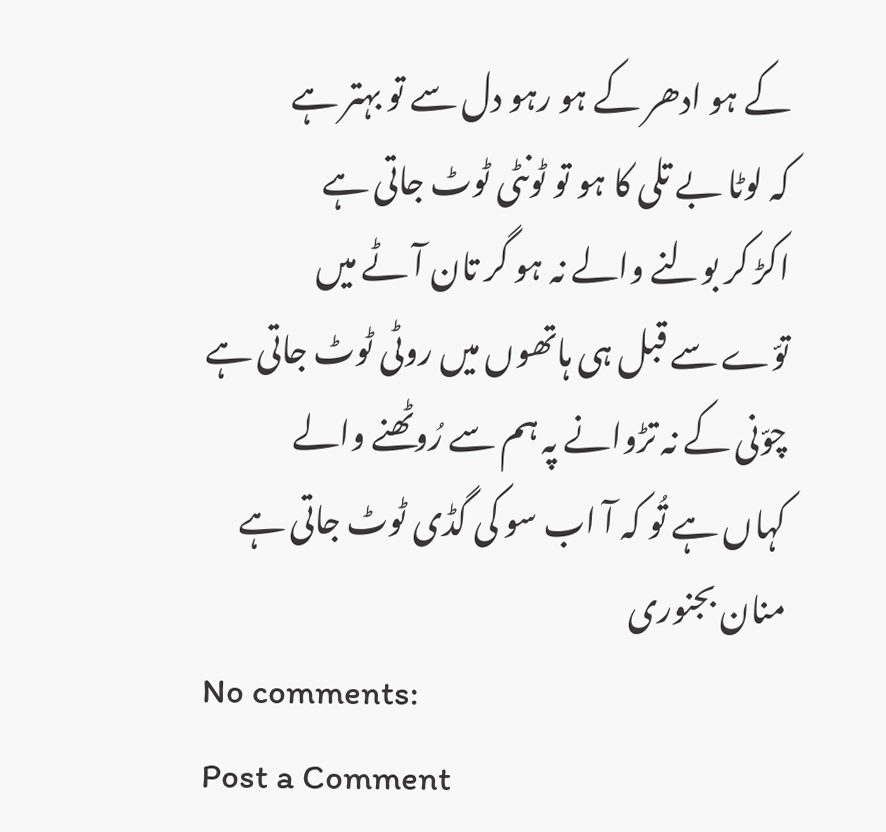کے ہو ادھر کے ہو رہو دل سے تو بہتر ہے
کہ لوٹا بے تلی کا ہو تو ٹونٹی ٹوٹ جاتی ہے
اکڑ کر بولنے والے نہ ہو گر تان آٹے میں
توّے سے قبل ہی ہاتھوں میں روٹی ٹوٹ جاتی ہے
چوّنی کے نہ تڑوانے پہ ہم سے رُوٹھنے والے
کہاں ہے تُو کہ آ اب سو کی گڈی ٹوٹ جاتی ہے
منان بجنوری
No comments:
Post a Comment